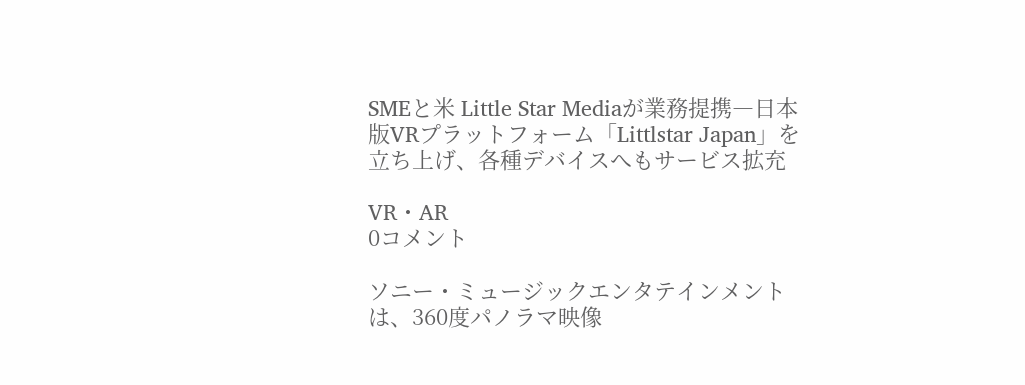SMEと米 Little Star Mediaが業務提携―日本版VRプラットフォーム「Littlstar Japan」を立ち上げ、各種デバイスへもサービス拡充

VR・AR
0コメント

ソニー・ミュージックエンタテインメントは、360度パノラマ映像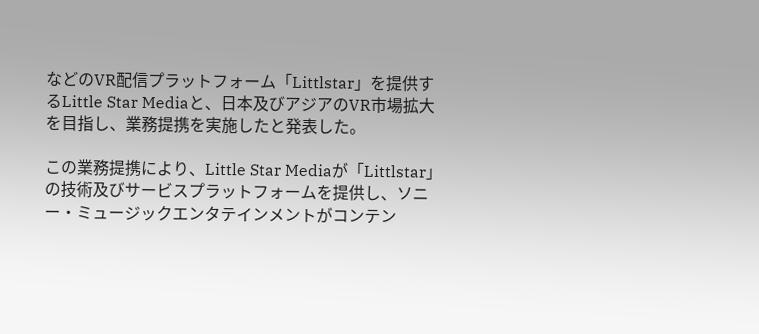などのVR配信プラットフォーム「Littlstar」を提供するLittle Star Mediaと、日本及びアジアのVR市場拡大を目指し、業務提携を実施したと発表した。

この業務提携により、Little Star Mediaが「Littlstar」の技術及びサービスプラットフォームを提供し、ソニー・ミュージックエンタテインメントがコンテン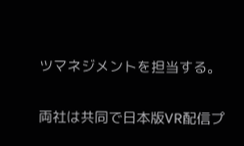ツマネジメントを担当する。

両社は共同で日本版VR配信プ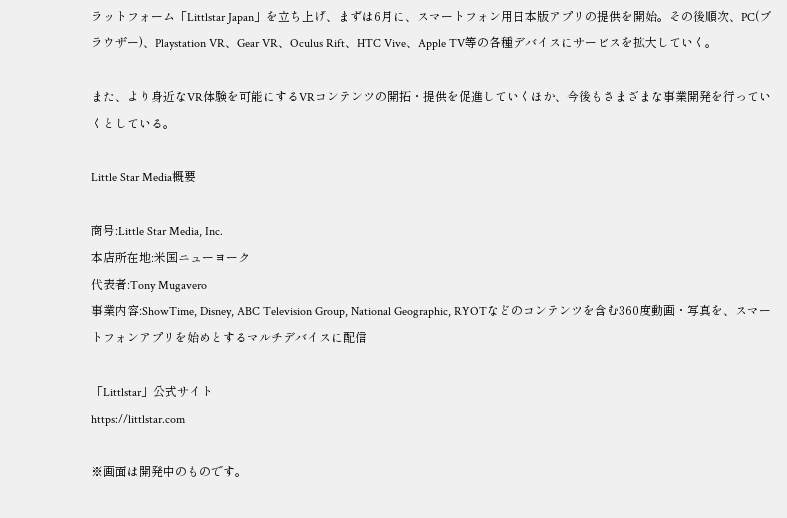ラットフォーム「Littlstar Japan」を立ち上げ、まずは6月に、スマートフォン用日本版アプリの提供を開始。その後順次、PC(ブラウザー)、Playstation VR、Gear VR、Oculus Rift、HTC Vive、Apple TV等の各種デバイスにサービスを拡大していく。

また、より身近なVR体験を可能にするVRコンテンツの開拓・提供を促進していくほか、今後もさまざまな事業開発を行っていくとしている。

Little Star Media概要

商号:Little Star Media, Inc.
本店所在地:米国ニューヨーク
代表者:Tony Mugavero
事業内容:ShowTime, Disney, ABC Television Group, National Geographic, RYOTなどのコンテンツを含む360度動画・写真を、スマートフォンアプリを始めとするマルチデバイスに配信

「Littlstar」公式サイト
https://littlstar.com

※画面は開発中のものです。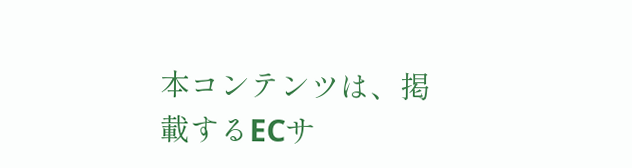本コンテンツは、掲載するECサ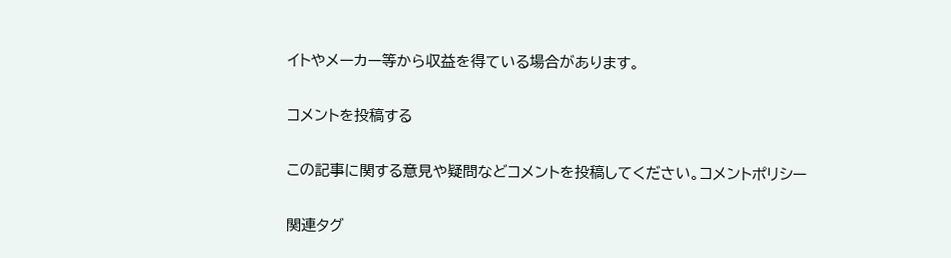イトやメーカー等から収益を得ている場合があります。

コメントを投稿する

この記事に関する意見や疑問などコメントを投稿してください。コメントポリシー

関連タグ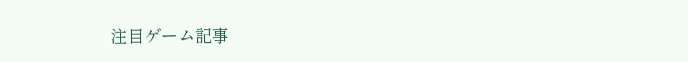注目ゲーム記事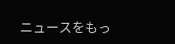ニュースをもっ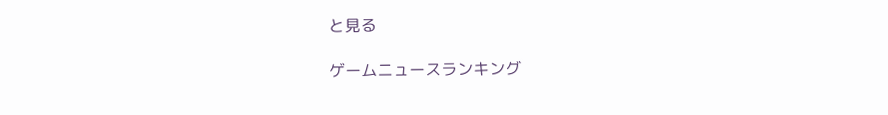と見る

ゲームニュースランキング